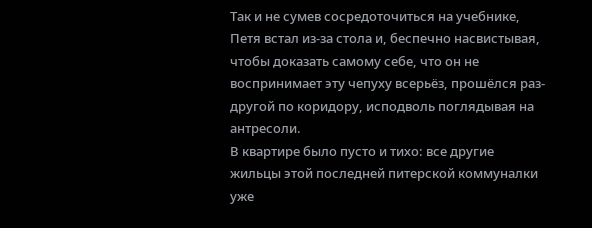Так и не сумев сосредоточиться на учебнике, Петя встал из-за стола и, беспечно насвистывая, чтобы доказать самому себе, что он не воспринимает эту чепуху всерьёз, прошёлся раз-другой по коридору, исподволь поглядывая на антресоли.
В квартире было пусто и тихо: все другие жильцы этой последней питерской коммуналки уже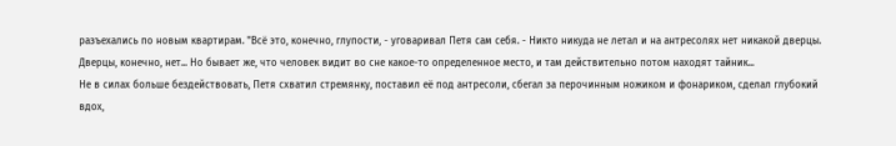разъехались по новым квартирам. "Всё это, конечно, глупости, - уговаривал Петя сам себя. - Никто никуда не летал и на антресолях нет никакой дверцы. Дверцы, конечно, нет... Но бывает же, что человек видит во сне какое-то определенное место, и там действительно потом находят тайник...
Не в силах больше бездействовать, Петя схватил стремянку, поставил её под антресоли, сбегал за перочинным ножиком и фонариком, сделал глубокий вдох,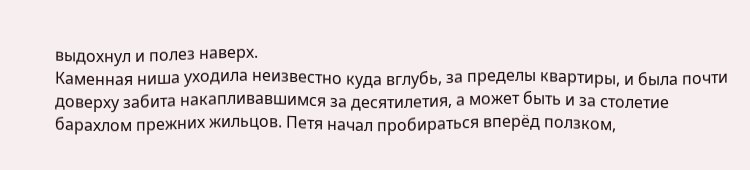выдохнул и полез наверх.
Каменная ниша уходила неизвестно куда вглубь, за пределы квартиры, и была почти доверху забита накапливавшимся за десятилетия, а может быть и за столетие барахлом прежних жильцов. Петя начал пробираться вперёд ползком,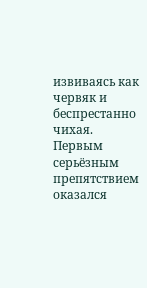извиваясь как червяк и беспрестанно чихая.
Первым серьёзным препятствием оказался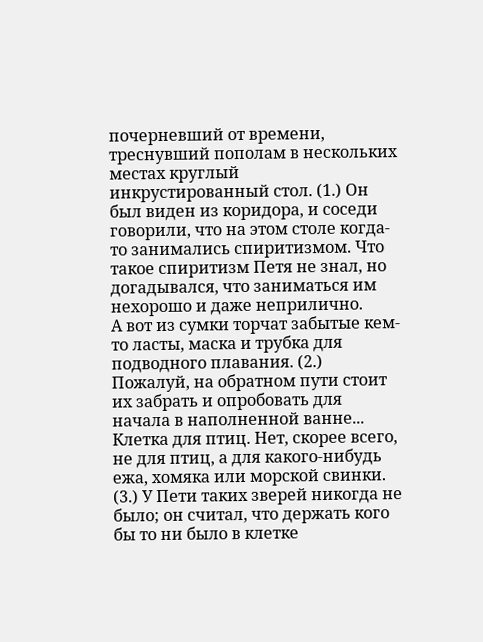почерневший от времени, треснувший пополам в нескольких местах круглый инкрустированный стол. (1.) Он был виден из коридора, и соседи говорили, что на этом столе когда-то занимались спиритизмом. Что такое спиритизм Петя не знал, но догадывался, что заниматься им нехорошо и даже неприлично.
А вот из сумки торчат забытые кем-то ласты, маска и трубка для подводного плавания. (2.) Пожалуй, на обратном пути стоит их забрать и опробовать для начала в наполненной ванне...
Клетка для птиц. Нет, скорее всего, не для птиц, а для какого-нибудь ежа, хомяка или морской свинки. (3.) У Пети таких зверей никогда не было; он считал, что держать кого бы то ни было в клетке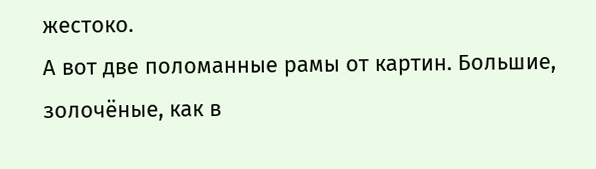жестоко.
А вот две поломанные рамы от картин. Большие, золочёные, как в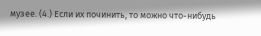музее. (4.) Если их починить, то можно что-нибудь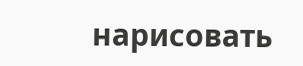нарисовать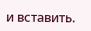и вставить.